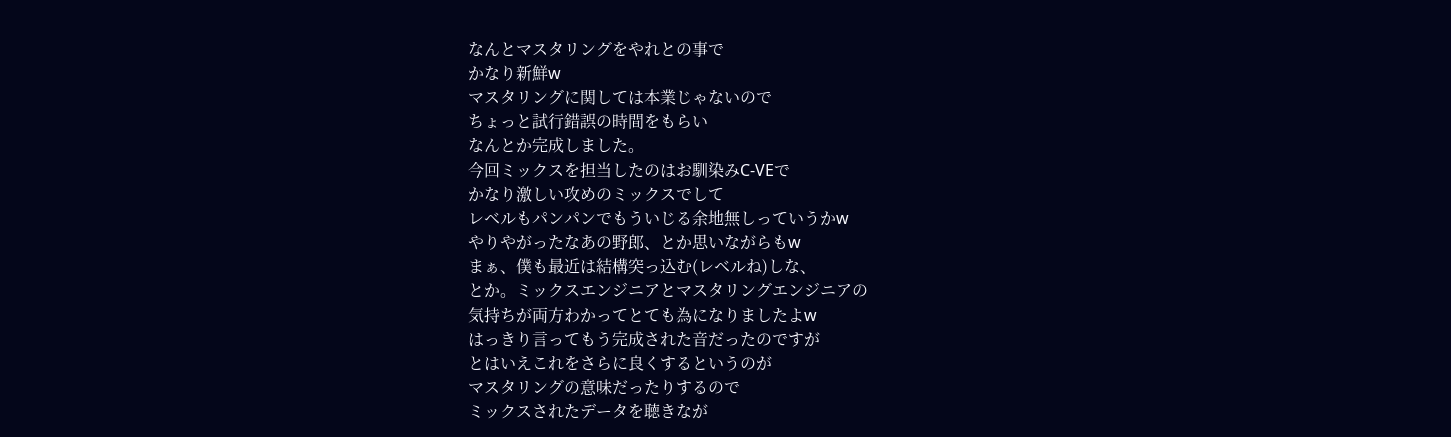なんとマスタリングをやれとの事で
かなり新鮮w
マスタリングに関しては本業じゃないので
ちょっと試行錯誤の時間をもらい
なんとか完成しました。
今回ミックスを担当したのはお馴染みC-VEで
かなり激しい攻めのミックスでして
レベルもパンパンでもういじる余地無しっていうかw
やりやがったなあの野郎、とか思いながらもw
まぁ、僕も最近は結構突っ込む(レベルね)しな、
とか。ミックスエンジニアとマスタリングエンジニアの
気持ちが両方わかってとても為になりましたよw
はっきり言ってもう完成された音だったのですが
とはいえこれをさらに良くするというのが
マスタリングの意味だったりするので
ミックスされたデータを聴きなが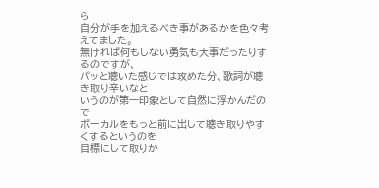ら
自分が手を加えるべき事があるかを色々考えてました。
無ければ何もしない勇気も大事だったりするのですが、
パッと聴いた感じでは攻めた分、歌詞が聴き取り辛いなと
いうのが第一印象として自然に浮かんだので
ボーカルをもっと前に出して聴き取りやすくするというのを
目標にして取りか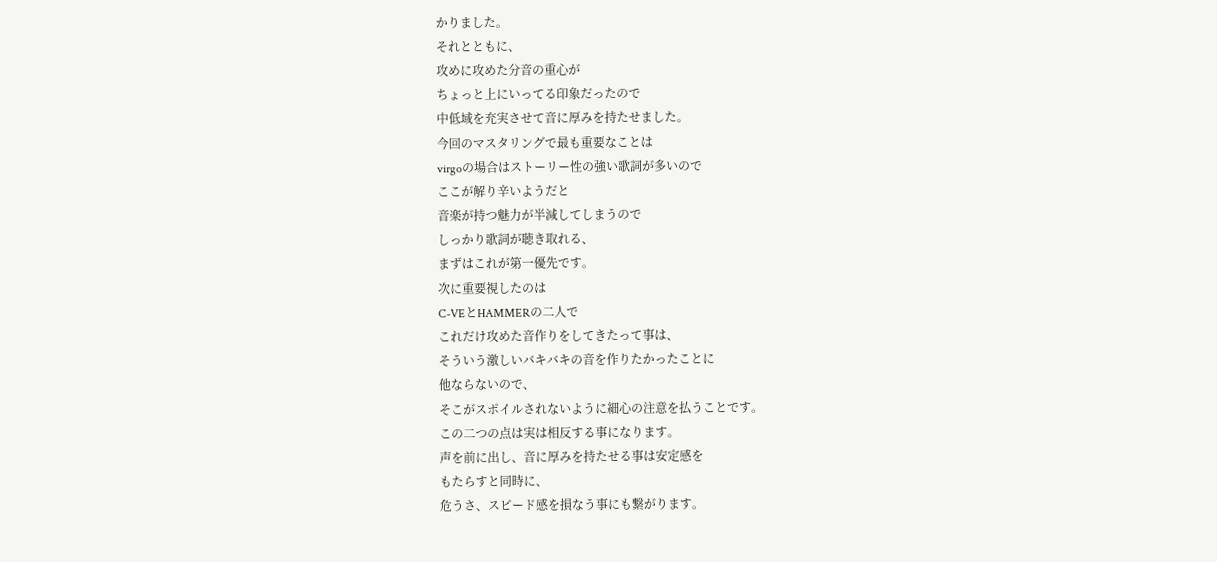かりました。
それとともに、
攻めに攻めた分音の重心が
ちょっと上にいってる印象だったので
中低域を充実させて音に厚みを持たせました。
今回のマスタリングで最も重要なことは
virgoの場合はストーリー性の強い歌詞が多いので
ここが解り辛いようだと
音楽が持つ魅力が半減してしまうので
しっかり歌詞が聴き取れる、
まずはこれが第一優先です。
次に重要視したのは
C-VEとHAMMERの二人で
これだけ攻めた音作りをしてきたって事は、
そういう激しいバキバキの音を作りたかったことに
他ならないので、
そこがスポイルされないように細心の注意を払うことです。
この二つの点は実は相反する事になります。
声を前に出し、音に厚みを持たせる事は安定感を
もたらすと同時に、
危うさ、スピード感を損なう事にも繋がります。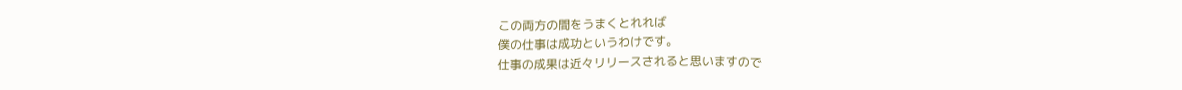この両方の間をうまくとれれば
僕の仕事は成功というわけです。
仕事の成果は近々リリースされると思いますので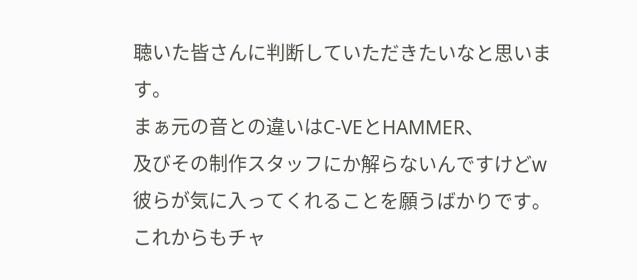聴いた皆さんに判断していただきたいなと思います。
まぁ元の音との違いはC-VEとHAMMER、
及びその制作スタッフにか解らないんですけどw
彼らが気に入ってくれることを願うばかりです。
これからもチャ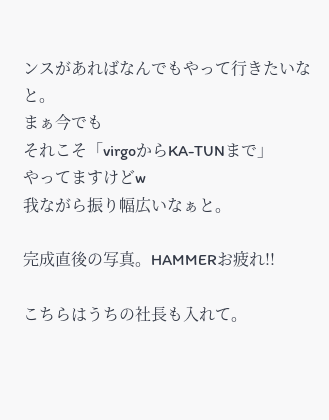ンスがあればなんでもやって行きたいなと。
まぁ今でも
それこそ「virgoからKA-TUNまで」
やってますけどw
我ながら振り幅広いなぁと。

完成直後の写真。HAMMERお疲れ!!

こちらはうちの社長も入れて。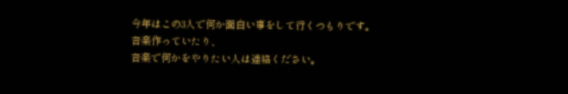今年はこの3人で何か面白い事をして行くつもりです。
音楽作っていたり、
音楽で何かをやりたい人は連絡ください。